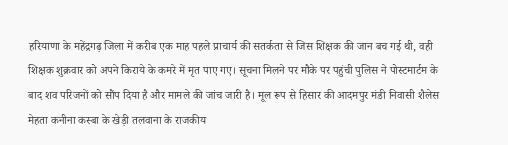हरियाणा के महेंद्रगढ़ जिला में करीब एक माह पहले प्राचार्य की सतर्कता से जिस शिक्षक की जान बच गई थी, वही शिक्षक शुक्रवार को अपने किराये के कमरे में मृत पाए गए। सूचना मिलने पर मौके पर पहुंची पुलिस ने पोस्टमार्टम के बाद शव परिजनों को सौंप दिया है और मामले की जांच जारी है। मूल रूप से हिसार की आदमपुर मंडी निवासी शैलेस मेहता कनीना कस्बा के खेड़ी तलवाना के राजकीय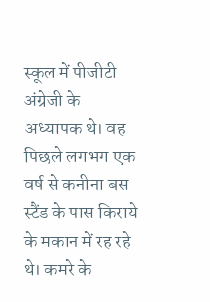स्कूल में पीजीटी अंग्रेजी के अध्यापक थे। वह पिछले लगभग एक वर्ष से कनीना बस स्टैंड के पास किराये के मकान में रह रहे थे। कमरे के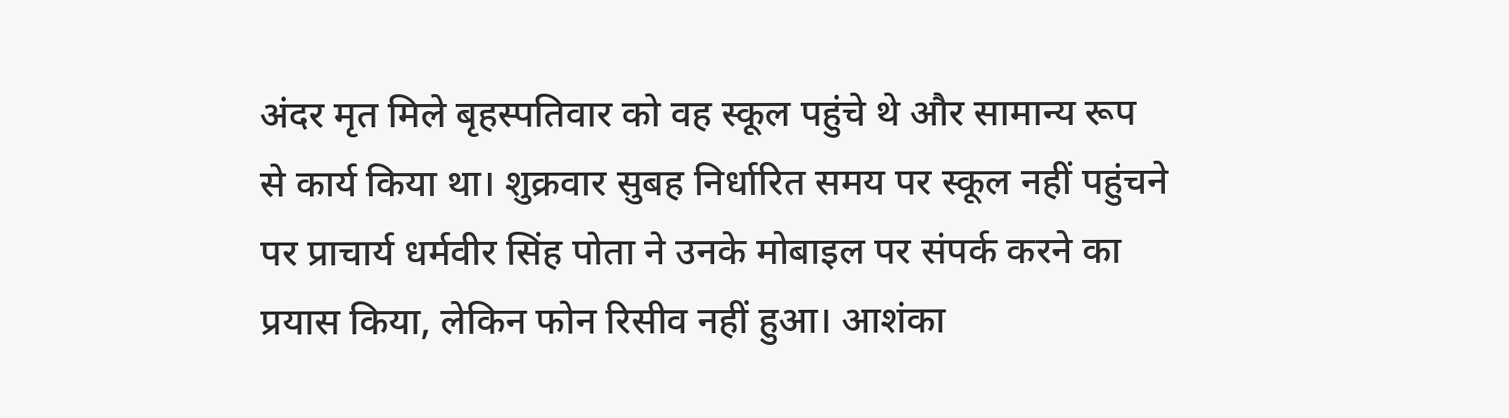अंदर मृत मिले बृहस्पतिवार को वह स्कूल पहुंचे थे और सामान्य रूप से कार्य किया था। शुक्रवार सुबह निर्धारित समय पर स्कूल नहीं पहुंचने पर प्राचार्य धर्मवीर सिंह पोता ने उनके मोबाइल पर संपर्क करने का प्रयास किया, लेकिन फोन रिसीव नहीं हुआ। आशंका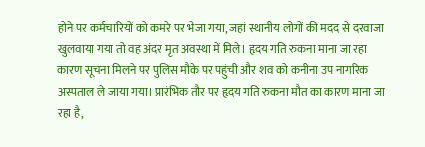होने पर कर्मचारियों को कमरे पर भेजा गया, जहां स्थानीय लोगों की मदद से दरवाजा खुलवाया गया तो वह अंदर मृत अवस्था में मिले। हृदय गति रुकना माना जा रहा कारण सूचना मिलने पर पुलिस मौके पर पहुंची और शव को कनीना उप नागरिक अस्पताल ले जाया गया। प्रारंभिक तौर पर हृदय गति रुकना मौत का कारण माना जा रहा है,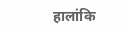हालांकि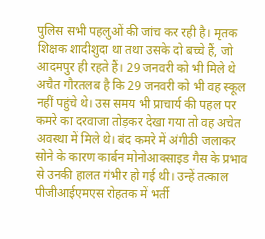पुलिस सभी पहलुओं की जांच कर रही है। मृतक शिक्षक शादीशुदा था तथा उसके दो बच्चे हैं, जो आदमपुर ही रहते हैं। 29 जनवरी को भी मिले थे अचैत गौरतलब है कि 29 जनवरी को भी वह स्कूल नहीं पहुंचे थे। उस समय भी प्राचार्य की पहल पर कमरे का दरवाजा तोड़कर देखा गया तो वह अचेत अवस्था में मिले थे। बंद कमरे में अंगीठी जलाकर सोने के कारण कार्बन मोनोआक्साइड गैस के प्रभाव से उनकी हालत गंभीर हो गई थी। उन्हें तत्काल पीजीआईएमएस रोहतक में भर्ती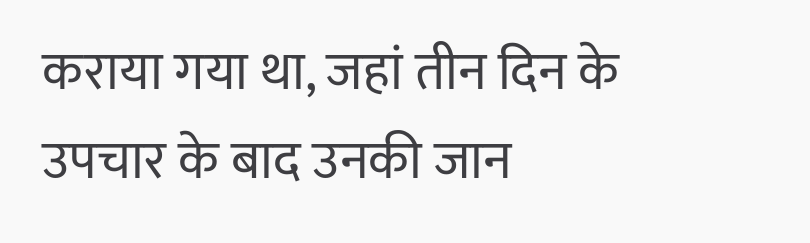कराया गया था, जहां तीन दिन के उपचार के बाद उनकी जान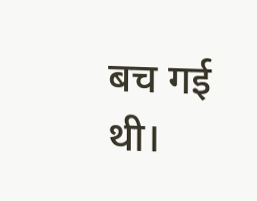बच गई थी।